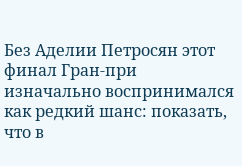Без Аделии Петросян этот финал Гран-при изначально воспринимался как редкий шанс: показать, что в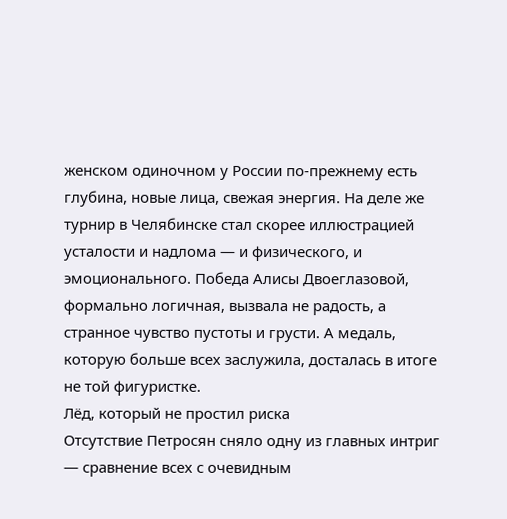женском одиночном у России по‑прежнему есть глубина, новые лица, свежая энергия. На деле же турнир в Челябинске стал скорее иллюстрацией усталости и надлома — и физического, и эмоционального. Победа Алисы Двоеглазовой, формально логичная, вызвала не радость, а странное чувство пустоты и грусти. А медаль, которую больше всех заслужила, досталась в итоге не той фигуристке.
Лёд, который не простил риска
Отсутствие Петросян сняло одну из главных интриг — сравнение всех с очевидным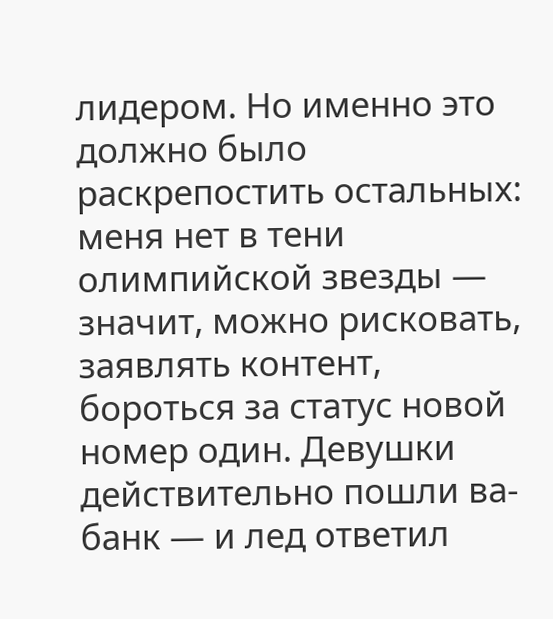лидером. Но именно это должно было раскрепостить остальных: меня нет в тени олимпийской звезды — значит, можно рисковать, заявлять контент, бороться за статус новой номер один. Девушки действительно пошли ва-банк — и лед ответил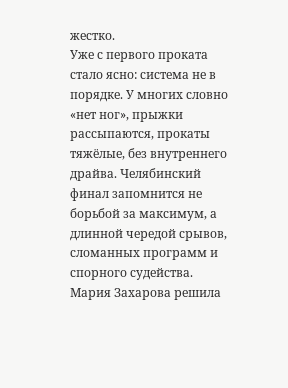жестко.
Уже с первого проката стало ясно: система не в порядке. У многих словно «нет ног», прыжки рассыпаются, прокаты тяжёлые, без внутреннего драйва. Челябинский финал запомнится не борьбой за максимум, а длинной чередой срывов, сломанных программ и спорного судейства.
Мария Захарова решила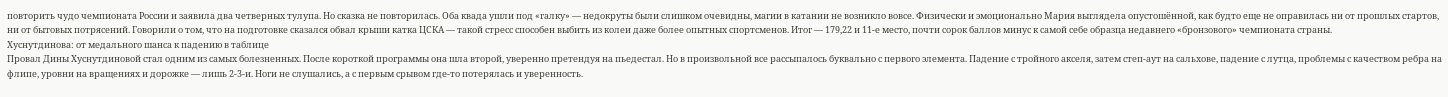повторить чудо чемпионата России и заявила два четверных тулупа. Но сказка не повторилась. Оба квада ушли под «галку» — недокруты были слишком очевидны, магии в катании не возникло вовсе. Физически и эмоционально Мария выглядела опустошённой, как будто еще не оправилась ни от прошлых стартов, ни от бытовых потрясений. Говорили о том, что на подготовке сказался обвал крыши катка ЦСКА — такой стресс способен выбить из колеи даже более опытных спортсменов. Итог — 179,22 и 11‑е место, почти сорок баллов минус к самой себе образца недавнего «бронзового» чемпионата страны.
Хуснутдинова: от медального шанса к падению в таблице
Провал Дины Хуснутдиновой стал одним из самых болезненных. После короткой программы она шла второй, уверенно претендуя на пьедестал. Но в произвольной все рассыпалось буквально с первого элемента. Падение с тройного акселя, затем степ-аут на сальхове, падение с лутца, проблемы с качеством ребра на флипе, уровни на вращениях и дорожке — лишь 2-3‑и. Ноги не слушались, а с первым срывом где-то потерялась и уверенность.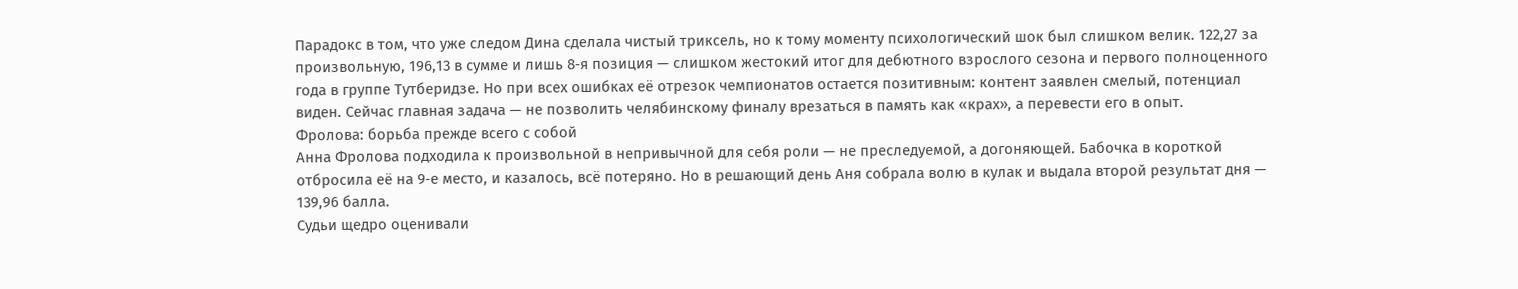Парадокс в том, что уже следом Дина сделала чистый триксель, но к тому моменту психологический шок был слишком велик. 122,27 за произвольную, 196,13 в сумме и лишь 8‑я позиция — слишком жестокий итог для дебютного взрослого сезона и первого полноценного года в группе Тутберидзе. Но при всех ошибках её отрезок чемпионатов остается позитивным: контент заявлен смелый, потенциал виден. Сейчас главная задача — не позволить челябинскому финалу врезаться в память как «крах», а перевести его в опыт.
Фролова: борьба прежде всего с собой
Анна Фролова подходила к произвольной в непривычной для себя роли — не преследуемой, а догоняющей. Бабочка в короткой отбросила её на 9‑е место, и казалось, всё потеряно. Но в решающий день Аня собрала волю в кулак и выдала второй результат дня — 139,96 балла.
Судьи щедро оценивали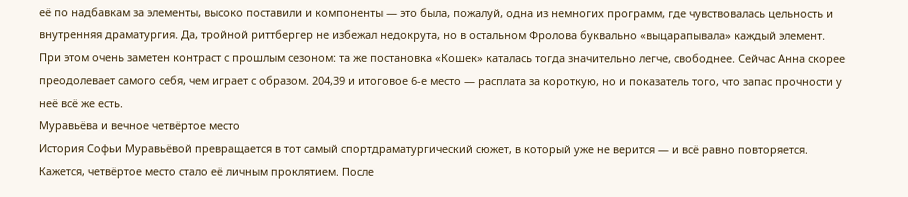её по надбавкам за элементы, высоко поставили и компоненты — это была, пожалуй, одна из немногих программ, где чувствовалась цельность и внутренняя драматургия. Да, тройной риттбергер не избежал недокрута, но в остальном Фролова буквально «выцарапывала» каждый элемент. При этом очень заметен контраст с прошлым сезоном: та же постановка «Кошек» каталась тогда значительно легче, свободнее. Сейчас Анна скорее преодолевает самого себя, чем играет с образом. 204,39 и итоговое 6‑е место — расплата за короткую, но и показатель того, что запас прочности у неё всё же есть.
Муравьёва и вечное четвёртое место
История Софьи Муравьёвой превращается в тот самый спортдраматургический сюжет, в который уже не верится — и всё равно повторяется. Кажется, четвёртое место стало её личным проклятием. После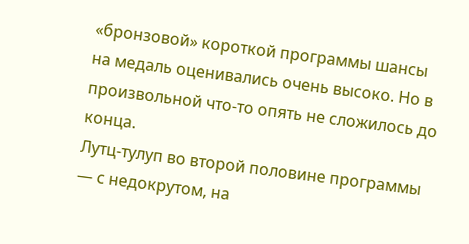«бронзовой» короткой программы шансы на медаль оценивались очень высоко. Но в произвольной что-то опять не сложилось до конца.
Лутц-тулуп во второй половине программы — с недокрутом, на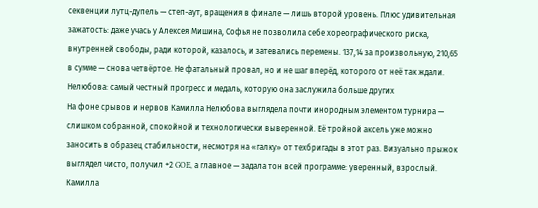секвенции лутц-дупель — степ-аут, вращения в финале — лишь второй уровень. Плюс удивительная зажатость: даже учась у Алексея Мишина, Софья не позволила себе хореографического риска, внутренней свободы, ради которой, казалось, и затевались перемены. 137,14 за произвольную, 210,65 в сумме — снова четвёртое. Не фатальный провал, но и не шаг вперёд, которого от неё так ждали.
Нелюбова: самый честный прогресс и медаль, которую она заслужила больше других
На фоне срывов и нервов Камилла Нелюбова выглядела почти инородным элементом турнира — слишком собранной, спокойной и технологически выверенной. Её тройной аксель уже можно заносить в образец стабильности, несмотря на «галку» от техбригады в этот раз. Визуально прыжок выглядел чисто, получил +2 GOE, а главное — задала тон всей программе: уверенный, взрослый.
Камилла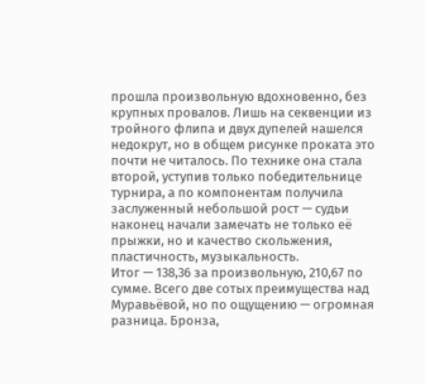прошла произвольную вдохновенно, без крупных провалов. Лишь на секвенции из тройного флипа и двух дупелей нашелся недокрут, но в общем рисунке проката это почти не читалось. По технике она стала второй, уступив только победительнице турнира, а по компонентам получила заслуженный небольшой рост — судьи наконец начали замечать не только её прыжки, но и качество скольжения, пластичность, музыкальность.
Итог — 138,36 за произвольную, 210,67 по сумме. Всего две сотых преимущества над Муравьёвой, но по ощущению — огромная разница. Бронза,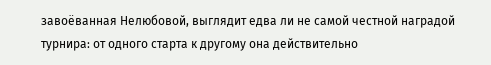завоёванная Нелюбовой, выглядит едва ли не самой честной наградой турнира: от одного старта к другому она действительно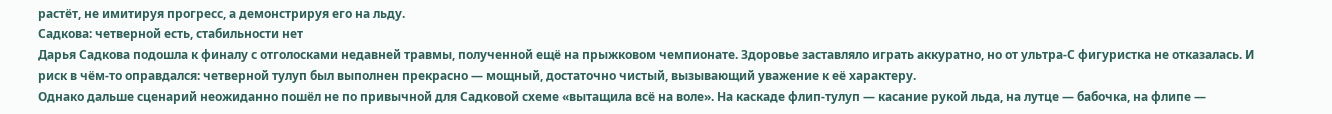растёт, не имитируя прогресс, а демонстрируя его на льду.
Садкова: четверной есть, стабильности нет
Дарья Садкова подошла к финалу с отголосками недавней травмы, полученной ещё на прыжковом чемпионате. Здоровье заставляло играть аккуратно, но от ультра-С фигуристка не отказалась. И риск в чём-то оправдался: четверной тулуп был выполнен прекрасно — мощный, достаточно чистый, вызывающий уважение к её характеру.
Однако дальше сценарий неожиданно пошёл не по привычной для Садковой схеме «вытащила всё на воле». На каскаде флип-тулуп — касание рукой льда, на лутце — бабочка, на флипе —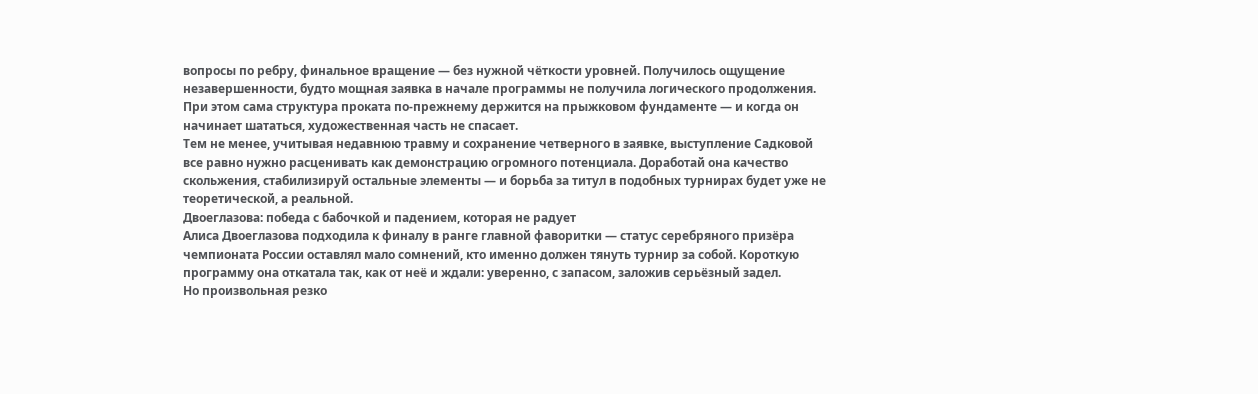вопросы по ребру, финальное вращение — без нужной чёткости уровней. Получилось ощущение незавершенности, будто мощная заявка в начале программы не получила логического продолжения. При этом сама структура проката по-прежнему держится на прыжковом фундаменте — и когда он начинает шататься, художественная часть не спасает.
Тем не менее, учитывая недавнюю травму и сохранение четверного в заявке, выступление Садковой все равно нужно расценивать как демонстрацию огромного потенциала. Доработай она качество скольжения, стабилизируй остальные элементы — и борьба за титул в подобных турнирах будет уже не теоретической, а реальной.
Двоеглазова: победа с бабочкой и падением, которая не радует
Алиса Двоеглазова подходила к финалу в ранге главной фаворитки — статус серебряного призёра чемпионата России оставлял мало сомнений, кто именно должен тянуть турнир за собой. Короткую программу она откатала так, как от неё и ждали: уверенно, с запасом, заложив серьёзный задел.
Но произвольная резко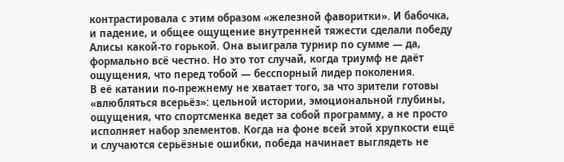контрастировала с этим образом «железной фаворитки». И бабочка, и падение, и общее ощущение внутренней тяжести сделали победу Алисы какой-то горькой. Она выиграла турнир по сумме — да, формально всё честно. Но это тот случай, когда триумф не даёт ощущения, что перед тобой — бесспорный лидер поколения.
В её катании по-прежнему не хватает того, за что зрители готовы «влюбляться всерьёз»: цельной истории, эмоциональной глубины, ощущения, что спортсменка ведет за собой программу, а не просто исполняет набор элементов. Когда на фоне всей этой хрупкости ещё и случаются серьёзные ошибки, победа начинает выглядеть не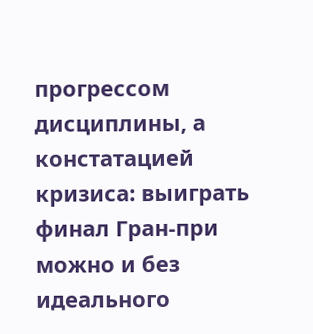прогрессом дисциплины, а констатацией кризиса: выиграть финал Гран-при можно и без идеального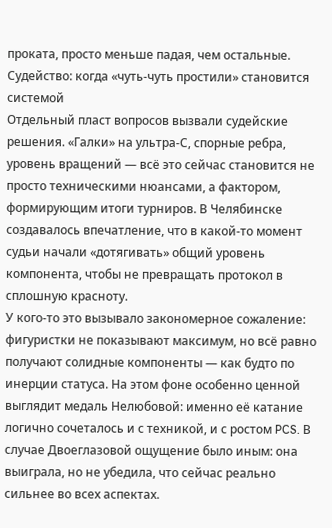проката, просто меньше падая, чем остальные.
Судейство: когда «чуть-чуть простили» становится системой
Отдельный пласт вопросов вызвали судейские решения. «Галки» на ультра-С, спорные ребра, уровень вращений — всё это сейчас становится не просто техническими нюансами, а фактором, формирующим итоги турниров. В Челябинске создавалось впечатление, что в какой-то момент судьи начали «дотягивать» общий уровень компонента, чтобы не превращать протокол в сплошную красноту.
У кого-то это вызывало закономерное сожаление: фигуристки не показывают максимум, но всё равно получают солидные компоненты — как будто по инерции статуса. На этом фоне особенно ценной выглядит медаль Нелюбовой: именно её катание логично сочеталось и с техникой, и с ростом PCS. В случае Двоеглазовой ощущение было иным: она выиграла, но не убедила, что сейчас реально сильнее во всех аспектах.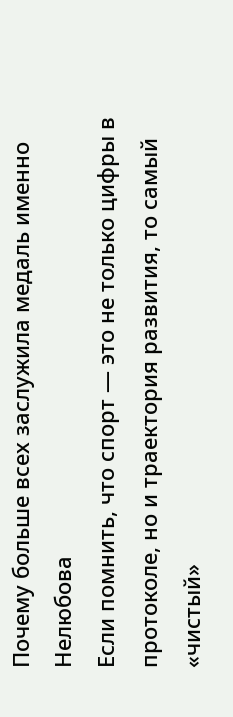Почему больше всех заслужила медаль именно Нелюбова
Если помнить, что спорт — это не только цифры в протоколе, но и траектория развития, то самый «чистый»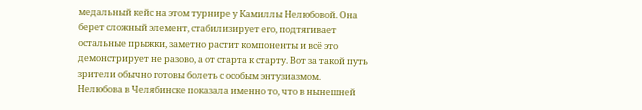медальный кейс на этом турнире у Камиллы Нелюбовой. Она берет сложный элемент, стабилизирует его, подтягивает остальные прыжки, заметно растит компоненты и всё это демонстрирует не разово, а от старта к старту. Вот за такой путь зрители обычно готовы болеть с особым энтузиазмом.
Нелюбова в Челябинске показала именно то, что в нынешней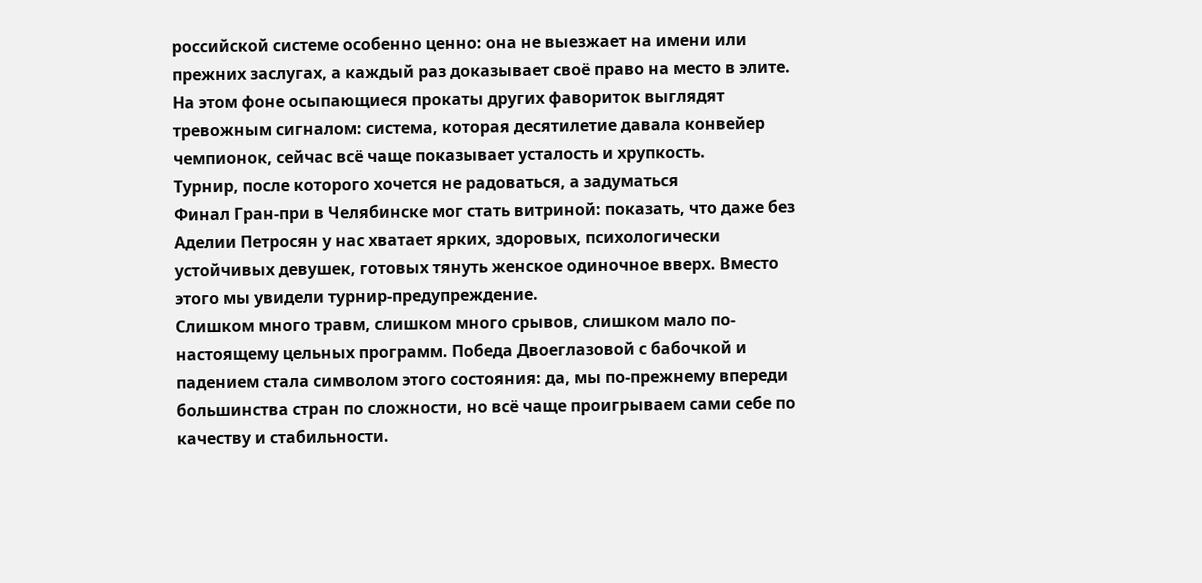российской системе особенно ценно: она не выезжает на имени или прежних заслугах, а каждый раз доказывает своё право на место в элите. На этом фоне осыпающиеся прокаты других фавориток выглядят тревожным сигналом: система, которая десятилетие давала конвейер чемпионок, сейчас всё чаще показывает усталость и хрупкость.
Турнир, после которого хочется не радоваться, а задуматься
Финал Гран-при в Челябинске мог стать витриной: показать, что даже без Аделии Петросян у нас хватает ярких, здоровых, психологически устойчивых девушек, готовых тянуть женское одиночное вверх. Вместо этого мы увидели турнир-предупреждение.
Слишком много травм, слишком много срывов, слишком мало по-настоящему цельных программ. Победа Двоеглазовой с бабочкой и падением стала символом этого состояния: да, мы по-прежнему впереди большинства стран по сложности, но всё чаще проигрываем сами себе по качеству и стабильности.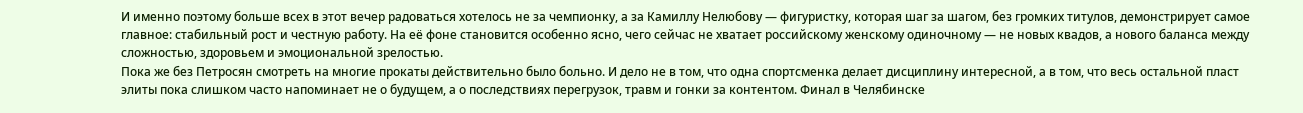И именно поэтому больше всех в этот вечер радоваться хотелось не за чемпионку, а за Камиллу Нелюбову — фигуристку, которая шаг за шагом, без громких титулов, демонстрирует самое главное: стабильный рост и честную работу. На её фоне становится особенно ясно, чего сейчас не хватает российскому женскому одиночному — не новых квадов, а нового баланса между сложностью, здоровьем и эмоциональной зрелостью.
Пока же без Петросян смотреть на многие прокаты действительно было больно. И дело не в том, что одна спортсменка делает дисциплину интересной, а в том, что весь остальной пласт элиты пока слишком часто напоминает не о будущем, а о последствиях перегрузок, травм и гонки за контентом. Финал в Челябинске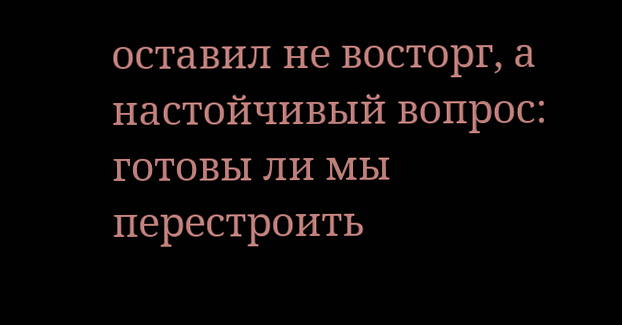оставил не восторг, а настойчивый вопрос: готовы ли мы перестроить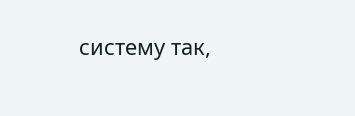систему так,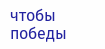чтобы победы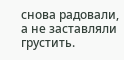снова радовали, а не заставляли грустить.